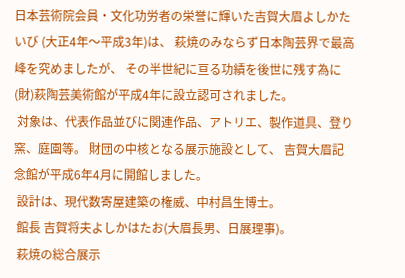日本芸術院会員・文化功労者の栄誉に輝いた吉賀大眉よしかたいび (大正4年〜平成3年)は、 萩焼のみならず日本陶芸界で最高峰を究めましたが、 その半世紀に亘る功績を後世に残す為に (財)萩陶芸美術館が平成4年に設立認可されました。
 対象は、代表作品並びに関連作品、アトリエ、製作道具、登り窯、庭園等。 財団の中核となる展示施設として、 吉賀大眉記念館が平成6年4月に開館しました。
 設計は、現代数寄屋建築の権威、中村昌生博士。
 館長 吉賀将夫よしかはたお(大眉長男、日展理事)。
 萩焼の総合展示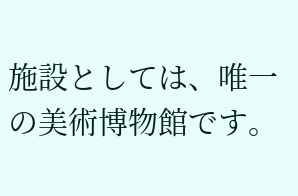施設としては、唯一の美術博物館です。